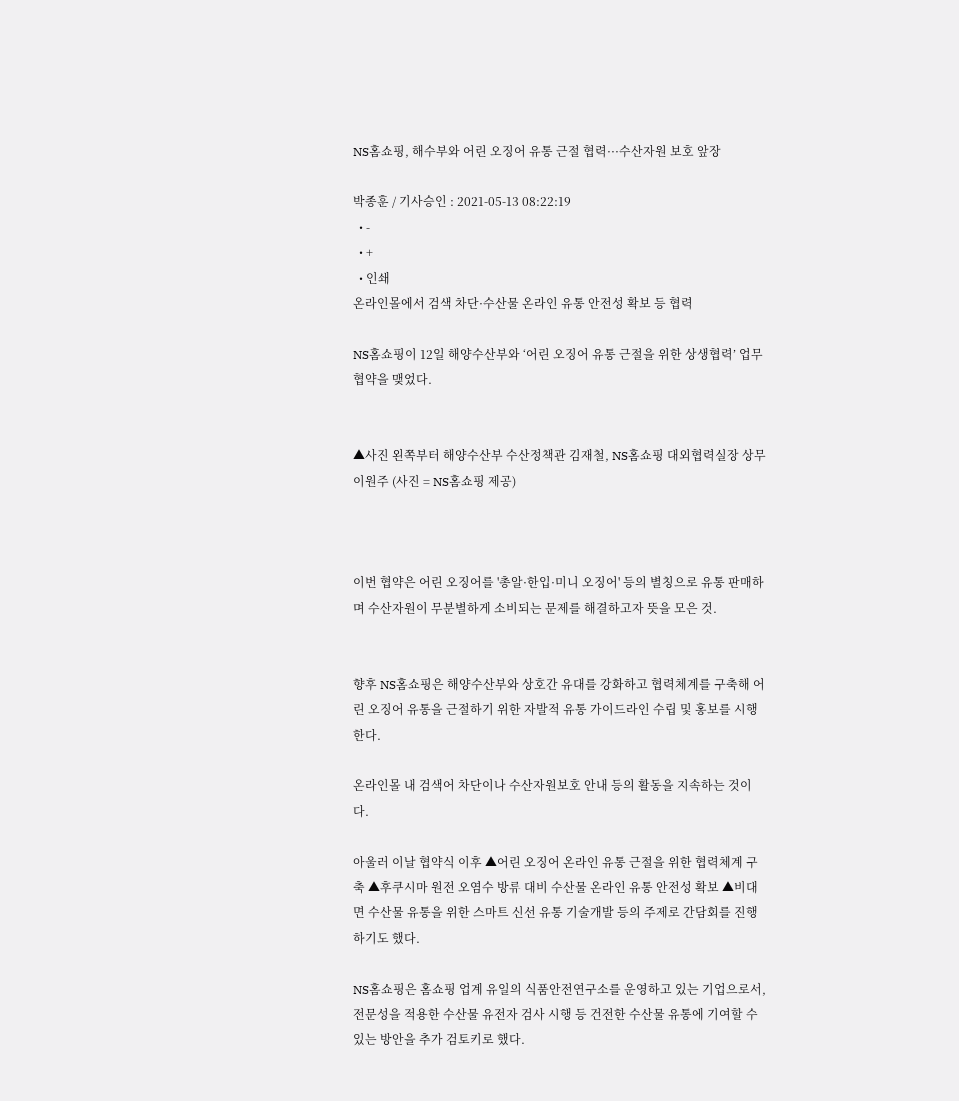NS홈쇼핑, 해수부와 어린 오징어 유통 근절 협력···수산자원 보호 앞장

박종훈 / 기사승인 : 2021-05-13 08:22:19
  • -
  • +
  • 인쇄
온라인몰에서 검색 차단·수산물 온라인 유통 안전성 확보 등 협력

NS홈쇼핑이 12일 해양수산부와 ‘어린 오징어 유통 근절을 위한 상생협력’ 업무협약을 맺었다.


▲사진 왼쪽부터 해양수산부 수산정책관 김재철, NS홈쇼핑 대외협력실장 상무 이원주 (사진 = NS홈쇼핑 제공)



이번 협약은 어린 오징어를 '총알·한입·미니 오징어' 등의 별칭으로 유통 판매하며 수산자원이 무분별하게 소비되는 문제를 해결하고자 뜻을 모은 것.


향후 NS홈쇼핑은 해양수산부와 상호간 유대를 강화하고 협력체계를 구축해 어린 오징어 유통을 근절하기 위한 자발적 유통 가이드라인 수립 및 홍보를 시행한다.

온라인몰 내 검색어 차단이나 수산자원보호 안내 등의 활동을 지속하는 것이다.

아울러 이날 협약식 이후 ▲어린 오징어 온라인 유통 근절을 위한 협력체계 구축 ▲후쿠시마 원전 오염수 방류 대비 수산물 온라인 유통 안전성 확보 ▲비대면 수산물 유통을 위한 스마트 신선 유통 기술개발 등의 주제로 간담회를 진행하기도 했다.

NS홈쇼핑은 홈쇼핑 업계 유일의 식품안전연구소를 운영하고 있는 기업으로서, 전문성을 적용한 수산물 유전자 검사 시행 등 건전한 수산물 유통에 기여할 수 있는 방안을 추가 검토키로 했다.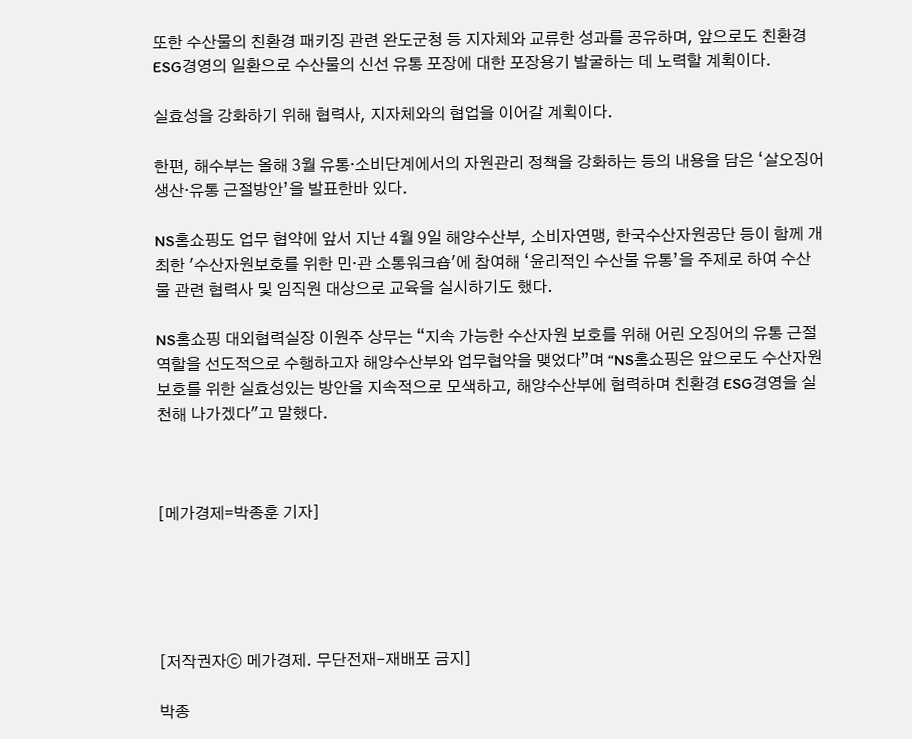또한 수산물의 친환경 패키징 관련 완도군청 등 지자체와 교류한 성과를 공유하며, 앞으로도 친환경 ESG경영의 일환으로 수산물의 신선 유통 포장에 대한 포장용기 발굴하는 데 노력할 계획이다.

실효성을 강화하기 위해 협력사, 지자체와의 협업을 이어갈 계획이다.

한편, 해수부는 올해 3월 유통‧소비단계에서의 자원관리 정책을 강화하는 등의 내용을 담은 ‘살오징어 생산‧유통 근절방안’을 발표한바 있다.

NS홈쇼핑도 업무 협약에 앞서 지난 4월 9일 해양수산부, 소비자연맹, 한국수산자원공단 등이 함께 개최한 '수산자원보호를 위한 민·관 소통워크숍'에 참여해 ‘윤리적인 수산물 유통’을 주제로 하여 수산물 관련 협력사 및 임직원 대상으로 교육을 실시하기도 했다.

NS홈쇼핑 대외협력실장 이원주 상무는 “지속 가능한 수산자원 보호를 위해 어린 오징어의 유통 근절 역할을 선도적으로 수행하고자 해양수산부와 업무협약을 맺었다”며 “NS홈쇼핑은 앞으로도 수산자원 보호를 위한 실효성있는 방안을 지속적으로 모색하고, 해양수산부에 협력하며 친환경 ESG경영을 실천해 나가겠다"고 말했다.



[메가경제=박종훈 기자]





[저작권자ⓒ 메가경제. 무단전재-재배포 금지]

박종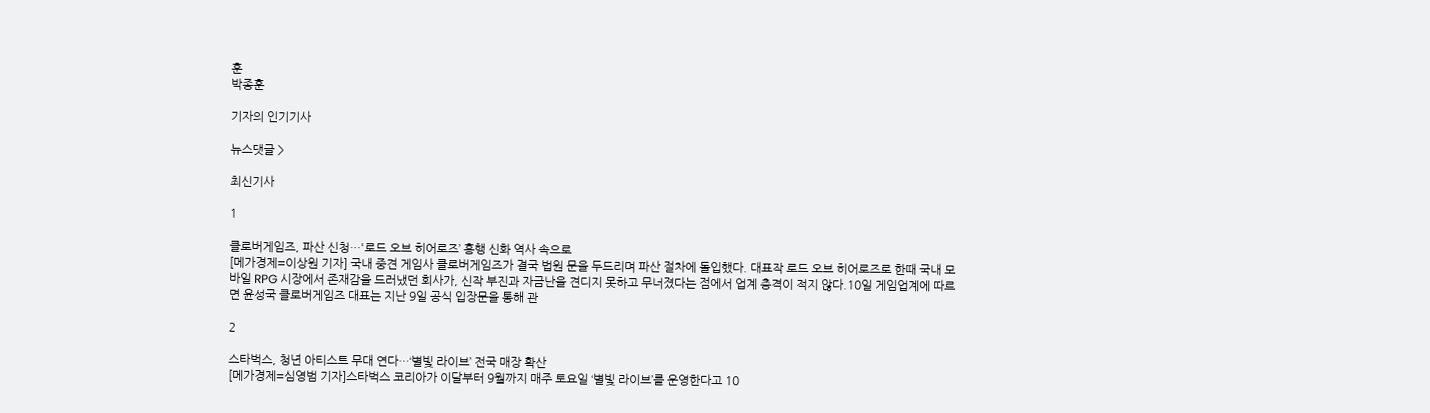훈
박종훈

기자의 인기기사

뉴스댓글 >

최신기사

1

클로버게임즈, 파산 신청…'로드 오브 히어로즈’ 흥행 신화 역사 속으로
[메가경제=이상원 기자] 국내 중견 게임사 클로버게임즈가 결국 법원 문을 두드리며 파산 절차에 돌입했다. 대표작 로드 오브 히어로즈로 한때 국내 모바일 RPG 시장에서 존재감을 드러냈던 회사가, 신작 부진과 자금난을 견디지 못하고 무너졌다는 점에서 업계 충격이 적지 않다.10일 게임업계에 따르면 윤성국 클로버게임즈 대표는 지난 9일 공식 입장문을 통해 관

2

스타벅스, 청년 아티스트 무대 연다…‘별빛 라이브’ 전국 매장 확산
[메가경제=심영범 기자]스타벅스 코리아가 이달부터 9월까지 매주 토요일 ‘별빛 라이브’를 운영한다고 10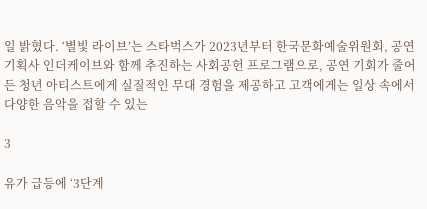일 밝혔다. ‘별빛 라이브’는 스타벅스가 2023년부터 한국문화예술위원회, 공연기획사 인더케이브와 함께 추진하는 사회공헌 프로그램으로, 공연 기회가 줄어든 청년 아티스트에게 실질적인 무대 경험을 제공하고 고객에게는 일상 속에서 다양한 음악을 접할 수 있는

3

유가 급등에 ‘3단계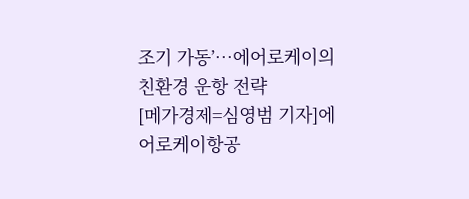조기 가동’…에어로케이의 친환경 운항 전략
[메가경제=심영범 기자]에어로케이항공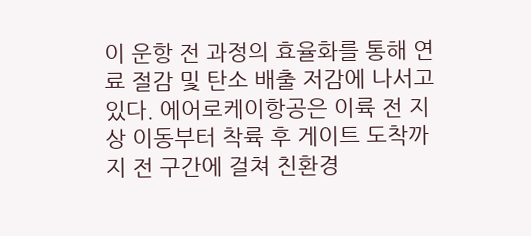이 운항 전 과정의 효율화를 통해 연료 절감 및 탄소 배출 저감에 나서고 있다. 에어로케이항공은 이륙 전 지상 이동부터 착륙 후 게이트 도착까지 전 구간에 걸쳐 친환경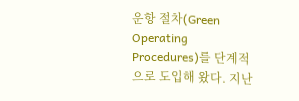운항 절차(Green Operating Procedures)를 단계적으로 도입해 왔다. 지난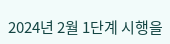2024년 2월 1단계 시행을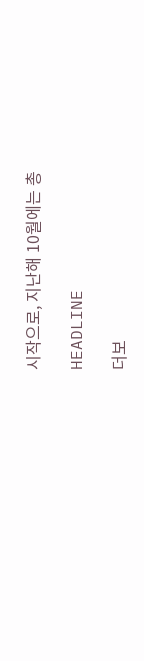시작으로, 지난해 10월에는 총

HEADLINE

더보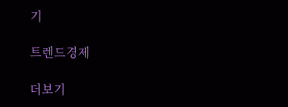기

트렌드경제

더보기